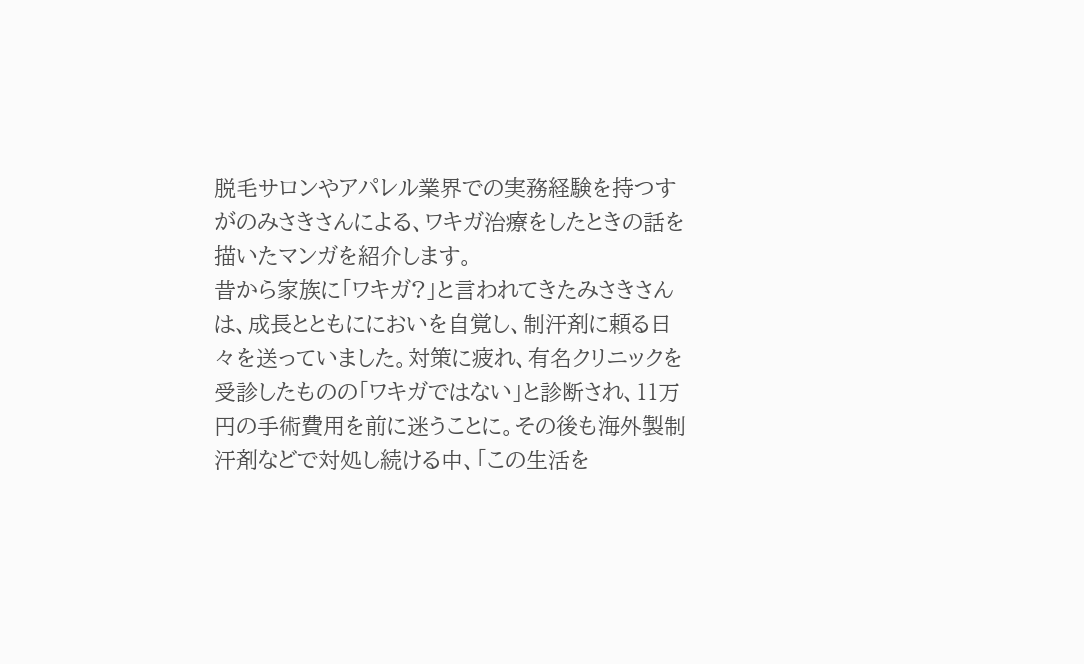脱毛サロンやアパレル業界での実務経験を持つすがのみさきさんによる、ワキガ治療をしたときの話を描いたマンガを紹介します。
昔から家族に「ワキガ?」と言われてきたみさきさんは、成長とともににおいを自覚し、制汗剤に頼る日々を送っていました。対策に疲れ、有名クリニックを受診したものの「ワキガではない」と診断され、11万円の手術費用を前に迷うことに。その後も海外製制汗剤などで対処し続ける中、「この生活を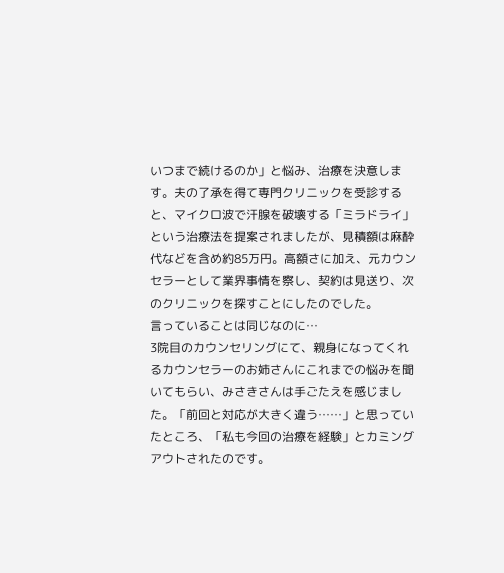いつまで続けるのか」と悩み、治療を決意します。夫の了承を得て専門クリニックを受診すると、マイクロ波で汗腺を破壊する「ミラドライ」という治療法を提案されましたが、見積額は麻酔代などを含め約85万円。高額さに加え、元カウンセラーとして業界事情を察し、契約は見送り、次のクリニックを探すことにしたのでした。
言っていることは同じなのに…
3院目のカウンセリングにて、親身になってくれるカウンセラーのお姉さんにこれまでの悩みを聞いてもらい、みさきさんは手ごたえを感じました。「前回と対応が大きく違う……」と思っていたところ、「私も今回の治療を経験」とカミングアウトされたのです。